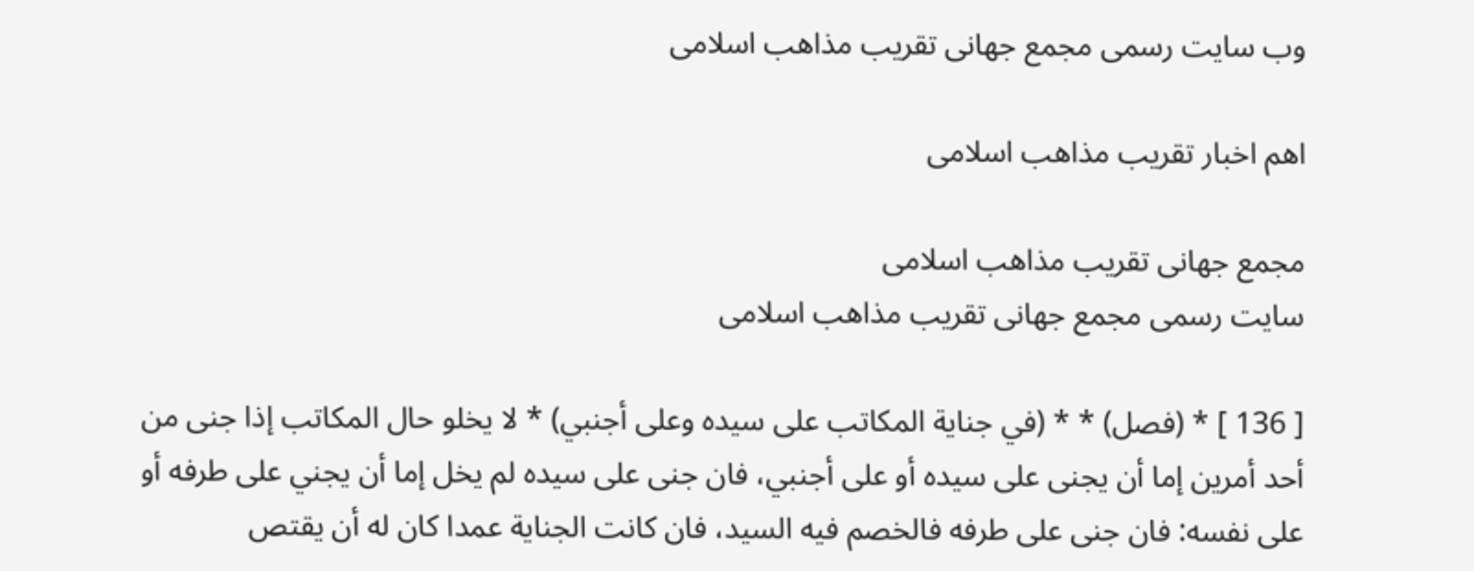وب سایت رسمی مجمع جهانى تقريب مذاهب اسلامى

اهم اخبار تقریب مذاهب اسلامی

مجمع جهانى تقريب مذاهب اسلامى
سایت رسمی مجمع جهانى تقريب مذاهب اسلامى

[ 136 ] * (فصل) * * (في جناية المكاتب على سيده وعلى أجنبي) * لا يخلو حال المكاتب إذا جنى من أحد أمرين إما أن يجنى على سيده أو على أجنبي، فان جنى على سيده لم يخل إما أن يجني على طرفه أو على نفسه: فان جنى على طرفه فالخصم فيه السيد، فان كانت الجناية عمدا كان له أن يقتص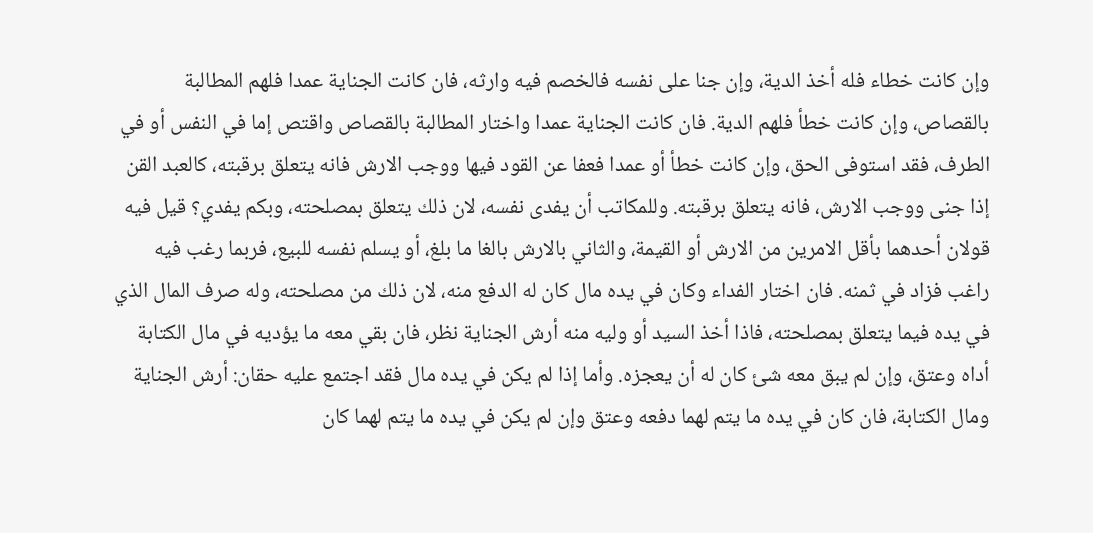وإن كانت خطاء فله أخذ الدية، وإن جنا على نفسه فالخصم فيه وارثه، فان كانت الجناية عمدا فلهم المطالبة بالقصاص، وإن كانت خطأ فلهم الدية. فان كانت الجناية عمدا واختار المطالبة بالقصاص واقتص إما في النفس أو في الطرف، فقد استوفى الحق، وإن كانت خطأ أو عمدا فعفا عن القود فيها ووجب الارش فانه يتعلق برقبته، كالعبد القن إذا جنى ووجب الارش، فانه يتعلق برقبته. وللمكاتب أن يفدى نفسه، لان ذلك يتعلق بمصلحته، وبكم يفدي؟ قيل فيه قولان أحدهما بأقل الامرين من الارش أو القيمة، والثاني بالارش بالغا ما بلغ، أو يسلم نفسه للبيع، فربما رغب فيه راغب فزاد في ثمنه. فان اختار الفداء وكان في يده مال كان له الدفع منه، لان ذلك من مصلحته، وله صرف المال الذي في يده فيما يتعلق بمصلحته، فاذا أخذ السيد أو وليه منه أرش الجناية نظر، فان بقي معه ما يؤديه في مال الكتابة أداه وعتق، وإن لم يبق معه شئ كان له أن يعجزه. وأما إذا لم يكن في يده مال فقد اجتمع عليه حقان: أرش الجناية ومال الكتابة، فان كان في يده ما يتم لهما دفعه وعتق وإن لم يكن في يده ما يتم لهما كان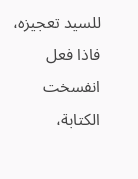للسيد تعجيزه، فاذا فعل انفسخت الكتابة،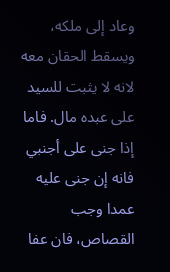وعاد إلى ملكه، ويسقط الحقان معه لانه لا يثبت للسيد على عبده مال. فاما إذا جنى على أجنبي فانه إن جنى عليه عمدا وجب القصاص، فان عفا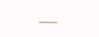___